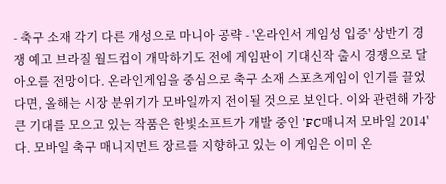- 축구 소재 각기 다른 개성으로 마니아 공략 - '온라인서 게임성 입증' 상반기 경쟁 예고 브라질 월드컵이 개막하기도 전에 게임판이 기대신작 출시 경쟁으로 달아오를 전망이다. 온라인게임을 중심으로 축구 소재 스포츠게임이 인기를 끌었다면, 올해는 시장 분위기가 모바일까지 전이될 것으로 보인다. 이와 관련해 가장 큰 기대를 모으고 있는 작품은 한빛소프트가 개발 중인 'FC매니저 모바일 2014'다. 모바일 축구 매니지먼트 장르를 지향하고 있는 이 게임은 이미 온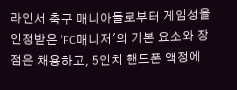라인서 축구 매니아들로부터 게임성을 인정받은 'FC매니저'의 기본 요소와 장점은 채용하고, 5인치 핸드폰 액정에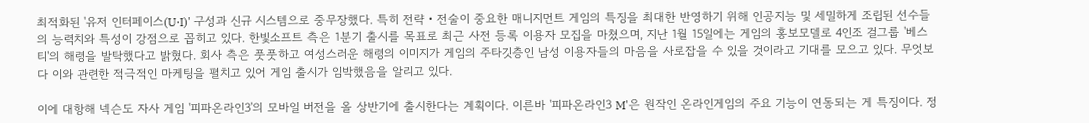최적화된 '유저 인터페이스(U‧I)' 구성과 신규 시스템으로 중무장했다. 특히 전략‧전술이 중요한 매니지먼트 게임의 특징을 최대한 반영하기 위해 인공지능 및 세밀하게 조립된 선수들의 능력치와 특성이 강점으로 꼽히고 있다. 한빛소프트 측은 1분기 출시를 목표로 최근 사전 등록 이용자 모집을 마쳤으며, 지난 1월 15일에는 게임의 홍보모델로 4인조 걸그룹 '베스티'의 해령을 발탁했다고 밝혔다. 회사 측은 풋풋하고 여성스러운 해령의 이미지가 게임의 주타깃층인 남성 이용자들의 마음을 사로잡을 수 있을 것이라고 기대를 모으고 있다. 무엇보다 이와 관련한 적극적인 마케팅을 펼치고 있어 게임 출시가 임박했음을 알리고 있다.

이에 대항해 넥슨도 자사 게임 '피파온라인3'의 모바일 버전을 올 상반기에 출시한다는 계획이다. 이른바 '피파온라인3 M'은 원작인 온라인게임의 주요 기능이 연동되는 게 특징이다. 정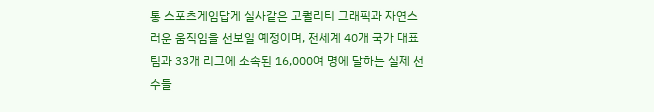통 스포츠게임답게 실사같은 고퀄리티 그래픽과 자연스러운 움직임을 선보일 예정이며, 전세계 40개 국가 대표팀과 33개 리그에 소속된 16,000여 명에 달하는 실제 선수들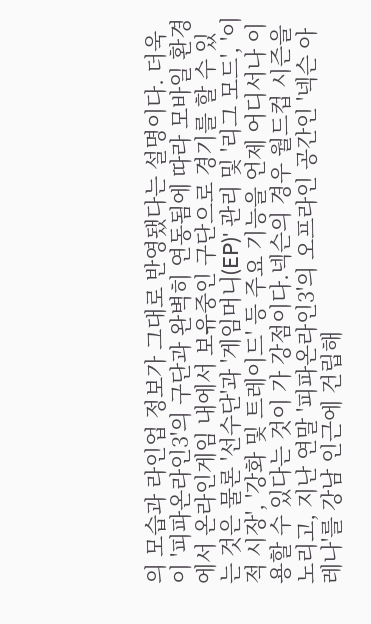의 모습과 라인업 정보가 그대로 반영됐다는 설명이다. 더욱이 '피파온라인3'의 구단과 완벽히 연동됨에 따라 모바일 환경에서 온라인게임 내에서 보유중인 구단으로 경기를 할 수 있는 것은 물론 '선수단'과 '게임머니(EP)' 관리 및 '리그 모드', '이적 시장', '강화 및 트레이드' 등 주요 기능을 언제 어디서나 이용할 수 있다는 것이 가 강점이다.넥슨의 경우 월드컵 시즌을 노리고, 지난 연말 '피파온라인3'의 오프라인 공간인 '넥슨 아레나'를 강남 인근에 건립해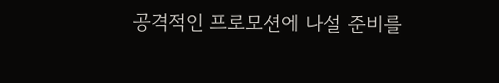공격적인 프로모션에 나설 준비를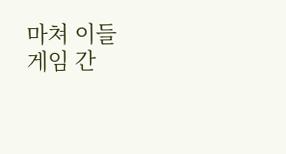마쳐 이들 게임 간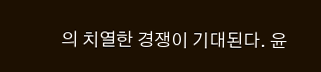의 치열한 경쟁이 기대된다. 윤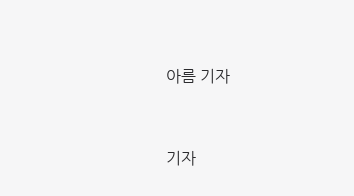아름 기자


기자